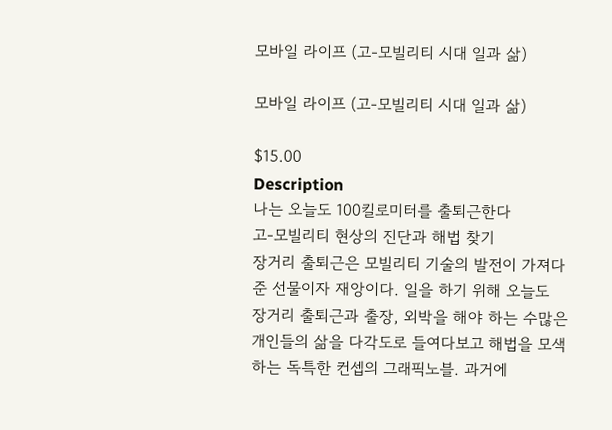모바일 라이프 (고-모빌리티 시대 일과 삶)

모바일 라이프 (고-모빌리티 시대 일과 삶)

$15.00
Description
나는 오늘도 100킬로미터를 출퇴근한다
고-모빌리티 현상의 진단과 해법 찾기
장거리 출퇴근은 모빌리티 기술의 발전이 가져다준 선물이자 재앙이다. 일을 하기 위해 오늘도 장거리 출퇴근과 출장, 외박을 해야 하는 수많은 개인들의 삶을 다각도로 들여다보고 해법을 모색하는 독특한 컨셉의 그래픽노블. 과거에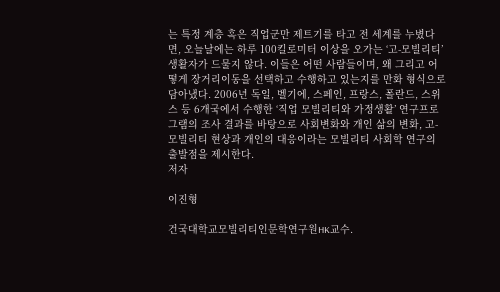는 특정 계층 혹은 직업군만 제트기를 타고 전 세계를 누볐다면, 오늘날에는 하루 100킬로미터 이상을 오가는 ‘고-모빌리티’ 생활자가 드물지 않다. 이들은 어떤 사람들이며, 왜 그리고 어떻게 장거리이동을 선택하고 수행하고 있는지를 만화 형식으로 담아냈다. 2006년 독일, 벨기에, 스페인, 프랑스, 폴란드, 스위스 등 6개국에서 수행한 ‘직업 모빌리티와 가정생활’ 연구프로그램의 조사 결과를 바탕으로 사회변화와 개인 삶의 변화, 고-모빌리티 현상과 개인의 대응이라는 모빌리티 사회학 연구의 출발점을 제시한다.
저자

이진형

건국대학교모빌리티인문학연구원HK교수.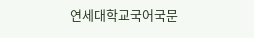연세대학교국어국문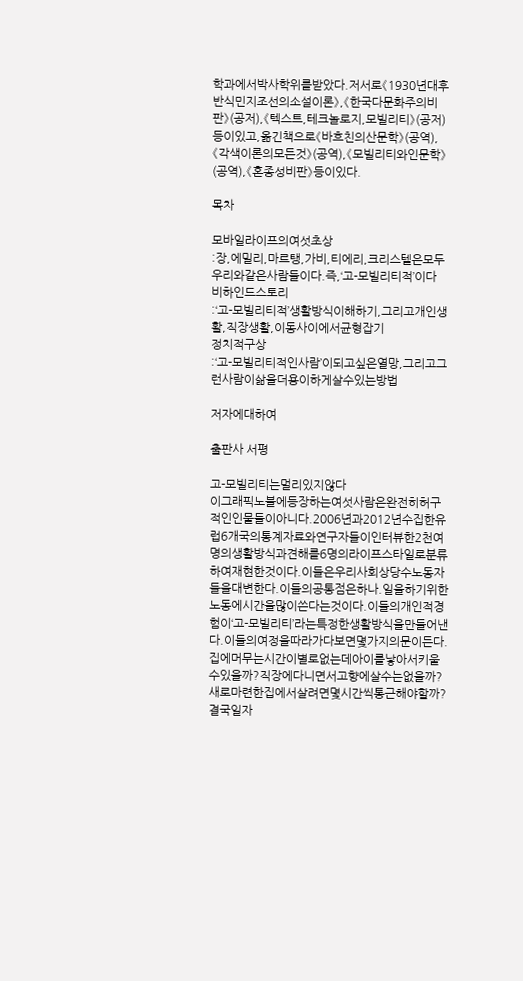학과에서박사학위를받았다.저서로《1930년대후반식민지조선의소설이론》,《한국다문화주의비판》(공저),《텍스트,테크놀로지,모빌리티》(공저)등이있고,옮긴책으로《바흐친의산문학》(공역),《각색이론의모든것》(공역),《모빌리티와인문학》(공역),《혼종성비판》등이있다.

목차

모바일라이프의여섯초상
:장,에밀리,마르탱,가비,티에리,크리스텔은모두우리와같은사람들이다.즉,‘고-모빌리티적’이다
비하인드스토리
:‘고-모빌리티적’생활방식이해하기,그리고개인생활,직장생활,이동사이에서균형잡기
정치적구상
:‘고-모빌리티적인사람’이되고싶은열망,그리고그런사람이삶을더용이하게살수있는방법

저자에대하여

출판사 서평

고-모빌리티는멀리있지않다
이그래픽노블에등장하는여섯사람은완전히허구적인인물들이아니다.2006년과2012년수집한유럽6개국의통계자료와연구자들이인터뷰한2천여명의생활방식과견해를6명의라이프스타일로분류하여재현한것이다.이들은우리사회상당수노동자들을대변한다.이들의공통점은하나.일을하기위한노동에시간을많이쓴다는것이다.이들의개인적경험이‘고-모빌리티’라는특정한생활방식을만들어낸다.이들의여정을따라가다보면몇가지의문이든다.집에머무는시간이별로없는데아이를낳아서키울수있을까?직장에다니면서고향에살수는없을까?새로마련한집에서살려면몇시간씩통근해야할까?결국일자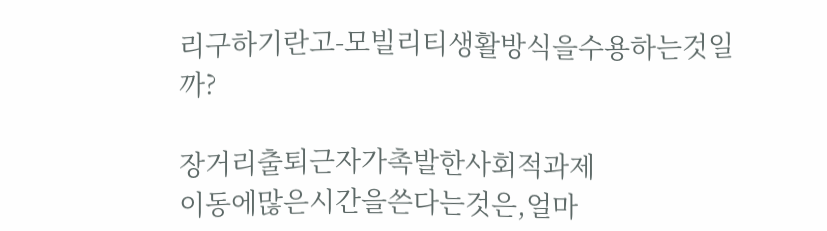리구하기란고-모빌리티생활방식을수용하는것일까?

장거리출퇴근자가촉발한사회적과제
이동에많은시간을쓴다는것은,얼마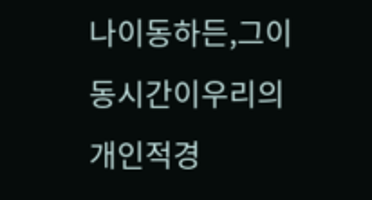나이동하든,그이동시간이우리의개인적경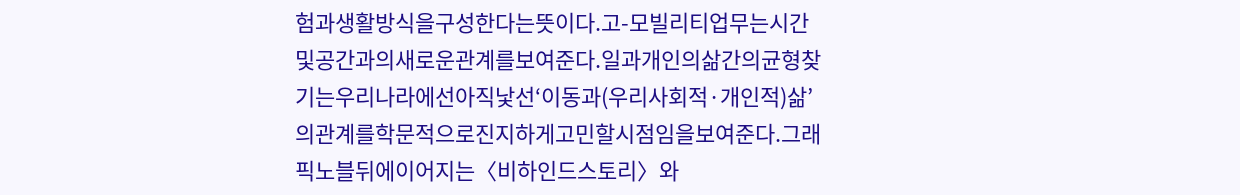험과생활방식을구성한다는뜻이다.고-모빌리티업무는시간및공간과의새로운관계를보여준다.일과개인의삶간의균형찾기는우리나라에선아직낯선‘이동과(우리사회적·개인적)삶’의관계를학문적으로진지하게고민할시점임을보여준다.그래픽노블뒤에이어지는〈비하인드스토리〉와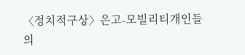〈정치적구상〉은고-모빌리티개인들의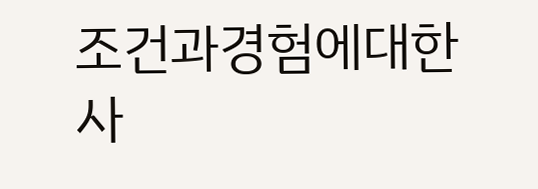조건과경험에대한사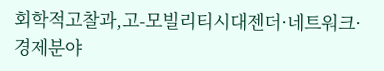회학적고찰과,고-모빌리티시대젠더·네트워크·경제분야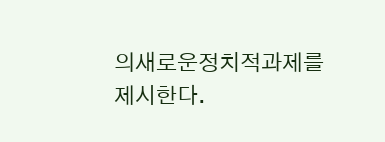의새로운정치적과제를제시한다.